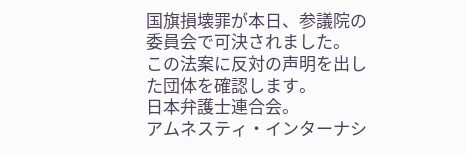国旗損壊罪が本日、参議院の委員会で可決されました。
この法案に反対の声明を出した団体を確認します。
日本弁護士連合会。
アムネスティ・インターナシ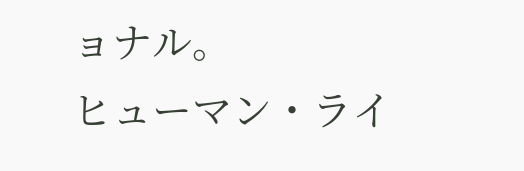ョナル。
ヒューマン・ライ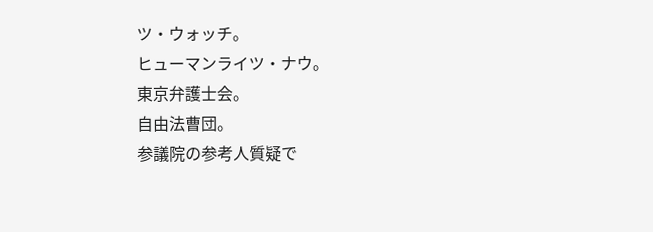ツ・ウォッチ。
ヒューマンライツ・ナウ。
東京弁護士会。
自由法曹団。
参議院の参考人質疑で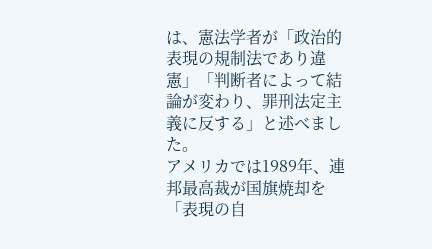は、憲法学者が「政治的表現の規制法であり違憲」「判断者によって結論が変わり、罪刑法定主義に反する」と述べました。
アメリカでは1989年、連邦最高裁が国旗焼却を「表現の自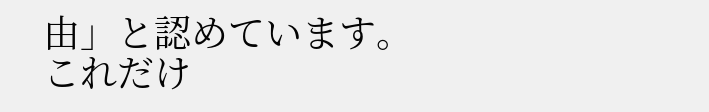由」と認めています。
これだけ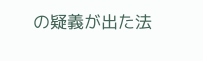の疑義が出た法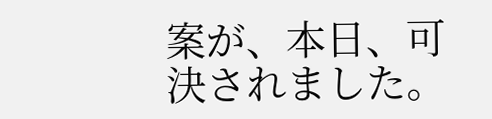案が、本日、可決されました。